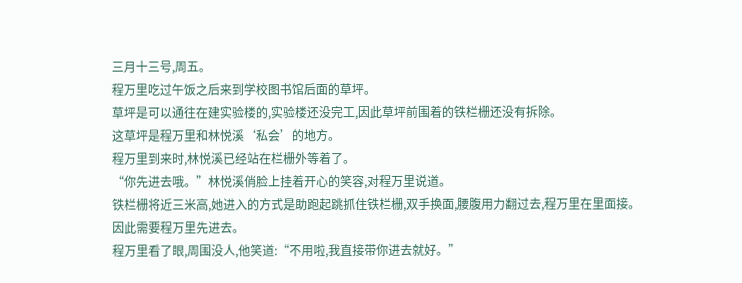三月十三号,周五。
程万里吃过午饭之后来到学校图书馆后面的草坪。
草坪是可以通往在建实验楼的,实验楼还没完工,因此草坪前围着的铁栏栅还没有拆除。
这草坪是程万里和林悦溪‘私会’的地方。
程万里到来时,林悦溪已经站在栏栅外等着了。
“你先进去哦。”林悦溪俏脸上挂着开心的笑容,对程万里说道。
铁栏栅将近三米高,她进入的方式是助跑起跳抓住铁栏栅,双手换面,腰腹用力翻过去,程万里在里面接。
因此需要程万里先进去。
程万里看了眼,周围没人,他笑道:“不用啦,我直接带你进去就好。”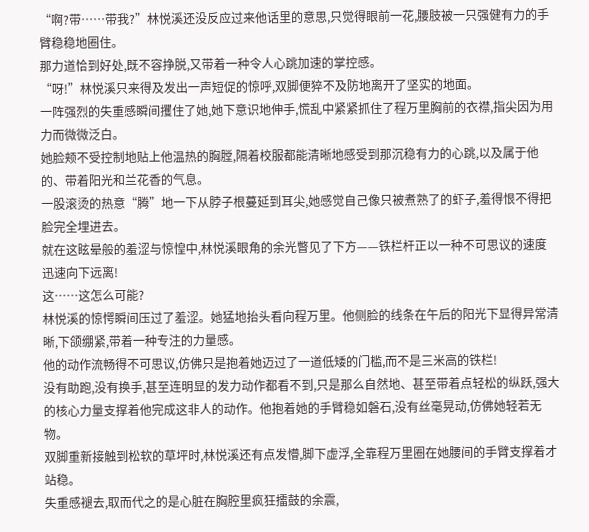“啊?带……带我?”林悦溪还没反应过来他话里的意思,只觉得眼前一花,腰肢被一只强健有力的手臂稳稳地圈住。
那力道恰到好处,既不容挣脱,又带着一种令人心跳加速的掌控感。
“呀!”林悦溪只来得及发出一声短促的惊呼,双脚便猝不及防地离开了坚实的地面。
一阵强烈的失重感瞬间攫住了她,她下意识地伸手,慌乱中紧紧抓住了程万里胸前的衣襟,指尖因为用力而微微泛白。
她脸颊不受控制地贴上他温热的胸膛,隔着校服都能清晰地感受到那沉稳有力的心跳,以及属于他的、带着阳光和兰花香的气息。
一股滚烫的热意“腾”地一下从脖子根蔓延到耳尖,她感觉自己像只被煮熟了的虾子,羞得恨不得把脸完全埋进去。
就在这眩晕般的羞涩与惊惶中,林悦溪眼角的余光瞥见了下方——铁栏杆正以一种不可思议的速度迅速向下远离!
这……这怎么可能?
林悦溪的惊愕瞬间压过了羞涩。她猛地抬头看向程万里。他侧脸的线条在午后的阳光下显得异常清晰,下颌绷紧,带着一种专注的力量感。
他的动作流畅得不可思议,仿佛只是抱着她迈过了一道低矮的门槛,而不是三米高的铁栏!
没有助跑,没有换手,甚至连明显的发力动作都看不到,只是那么自然地、甚至带着点轻松的纵跃,强大的核心力量支撑着他完成这非人的动作。他抱着她的手臂稳如磐石,没有丝毫晃动,仿佛她轻若无物。
双脚重新接触到松软的草坪时,林悦溪还有点发懵,脚下虚浮,全靠程万里圈在她腰间的手臂支撑着才站稳。
失重感褪去,取而代之的是心脏在胸腔里疯狂擂鼓的余震,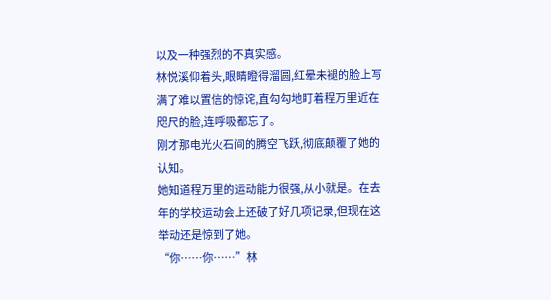以及一种强烈的不真实感。
林悦溪仰着头,眼睛瞪得溜圆,红晕未褪的脸上写满了难以置信的惊诧,直勾勾地盯着程万里近在咫尺的脸,连呼吸都忘了。
刚才那电光火石间的腾空飞跃,彻底颠覆了她的认知。
她知道程万里的运动能力很强,从小就是。在去年的学校运动会上还破了好几项记录,但现在这举动还是惊到了她。
“你……你……”林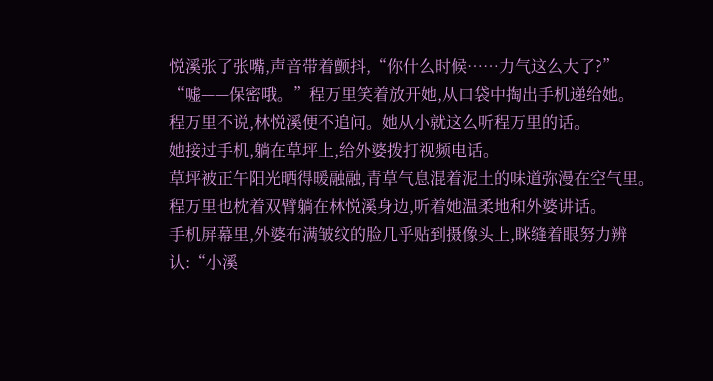悦溪张了张嘴,声音带着颤抖,“你什么时候……力气这么大了?”
“嘘——保密哦。”程万里笑着放开她,从口袋中掏出手机递给她。
程万里不说,林悦溪便不追问。她从小就这么听程万里的话。
她接过手机,躺在草坪上,给外婆拨打视频电话。
草坪被正午阳光晒得暖融融,青草气息混着泥土的味道弥漫在空气里。
程万里也枕着双臂躺在林悦溪身边,听着她温柔地和外婆讲话。
手机屏幕里,外婆布满皱纹的脸几乎贴到摄像头上,眯缝着眼努力辨认:“小溪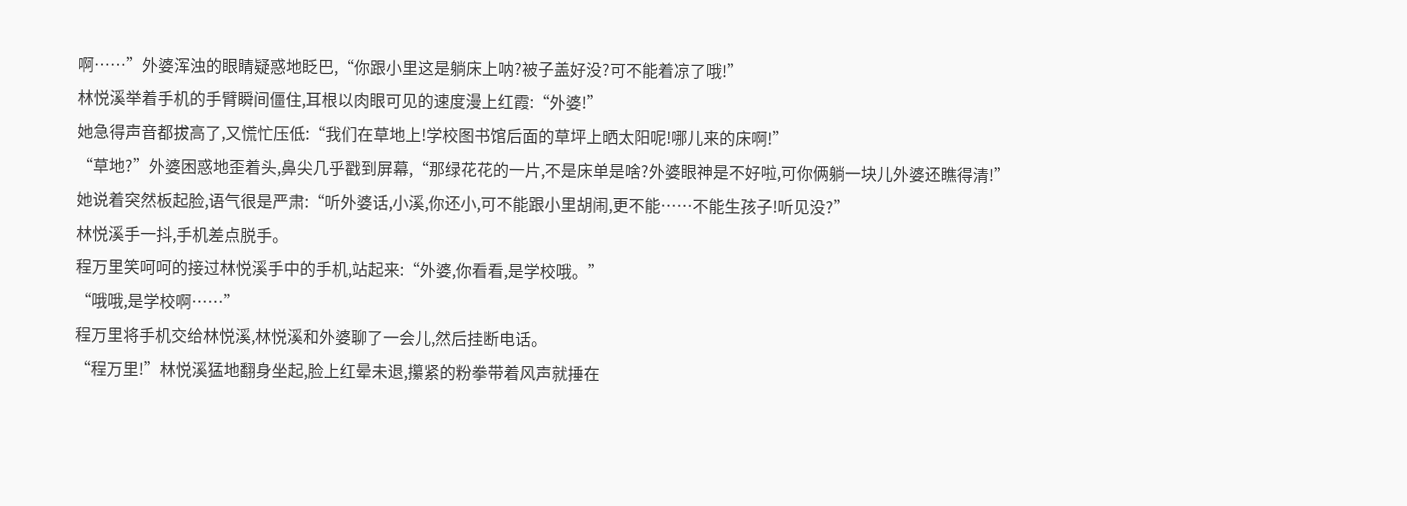啊……”外婆浑浊的眼睛疑惑地眨巴,“你跟小里这是躺床上呐?被子盖好没?可不能着凉了哦!”
林悦溪举着手机的手臂瞬间僵住,耳根以肉眼可见的速度漫上红霞:“外婆!”
她急得声音都拔高了,又慌忙压低:“我们在草地上!学校图书馆后面的草坪上晒太阳呢!哪儿来的床啊!”
“草地?”外婆困惑地歪着头,鼻尖几乎戳到屏幕,“那绿花花的一片,不是床单是啥?外婆眼神是不好啦,可你俩躺一块儿外婆还瞧得清!”
她说着突然板起脸,语气很是严肃:“听外婆话,小溪,你还小,可不能跟小里胡闹,更不能……不能生孩子!听见没?”
林悦溪手一抖,手机差点脱手。
程万里笑呵呵的接过林悦溪手中的手机,站起来:“外婆,你看看,是学校哦。”
“哦哦,是学校啊……”
程万里将手机交给林悦溪,林悦溪和外婆聊了一会儿,然后挂断电话。
“程万里!”林悦溪猛地翻身坐起,脸上红晕未退,攥紧的粉拳带着风声就捶在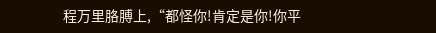程万里胳膊上,“都怪你!肯定是你!你平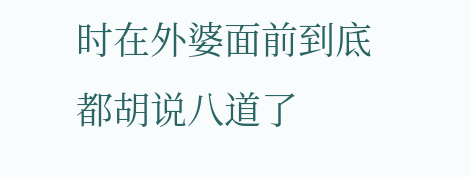时在外婆面前到底都胡说八道了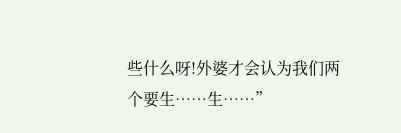些什么呀!外婆才会认为我们两个要生……生……”